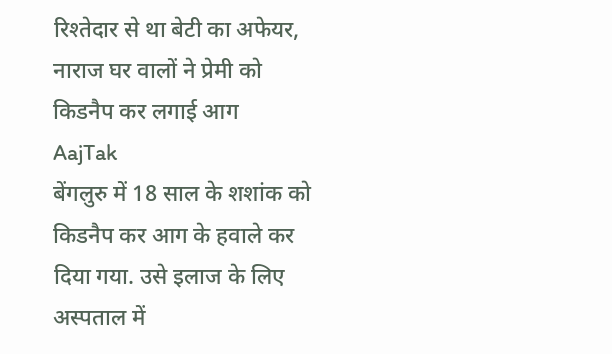रिश्तेदार से था बेटी का अफेयर, नाराज घर वालों ने प्रेमी को किडनैप कर लगाई आग
AajTak
बेंगलुरु में 18 साल के शशांक को किडनैप कर आग के हवाले कर दिया गया. उसे इलाज के लिए अस्पताल में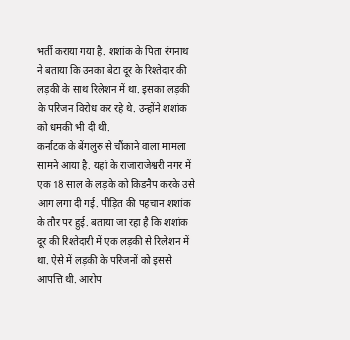भर्ती कराया गया है. शशांक के पिता रंगनाथ ने बताया कि उनका बेटा दूर के रिश्तेदार की लड़की के साथ रिलेशन में था. इसका लड़की के परिजन विरोध कर रहे थे. उन्होंने शशांक को धमकी भी दी थी.
कर्नाटक के बेंगलुरु से चौंकाने वाला मामला सामने आया है. यहां के राजाराजेश्वरी नगर में एक 18 साल के लड़के को किडनैप करके उसे आग लगा दी गई. पीड़ित की पहचान शशांक के तौर पर हुई. बताया जा रहा है कि शशांक दूर की रिश्तेदारी में एक लड़की से रिलेशन में था. ऐसे में लड़की के परिजनों को इससे आपत्ति थी. आरोप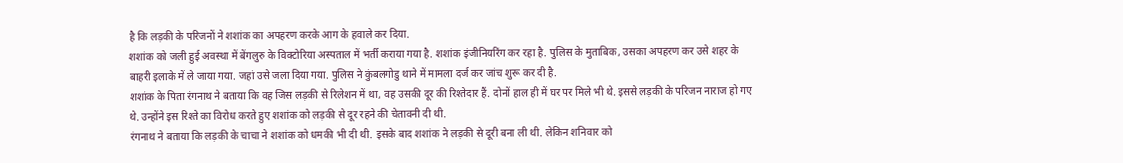है कि लड़की के परिजनों ने शशांक का अपहरण करके आग के हवाले कर दिया.
शशांक को जली हुई अवस्था में बेंगलुरु के विक्टोरिया अस्पताल में भर्ती कराया गया है. शशांक इंजीनियरिंग कर रहा है. पुलिस के मुताबिक, उसका अपहरण कर उसे शहर के बाहरी इलाके में ले जाया गया. जहां उसे जला दिया गया. पुलिस ने कुंबलगोडु थाने में मामला दर्ज कर जांच शुरू कर दी है.
शशांक के पिता रंगनाथ ने बताया कि वह जिस लड़की से रिलेशन में था, वह उसकी दूर की रिश्तेदार हैं. दोनों हाल ही में घर पर मिले भी थे. इससे लड़की के परिजन नाराज हो गए थे. उन्होंने इस रिश्ते का विरोध करते हुए शशांक को लड़की से दूर रहने की चेतावनी दी थी.
रंगनाथ ने बताया कि लड़की के चाचा ने शशांक को धमकी भी दी थी. इसके बाद शशांक ने लड़की से दूरी बना ली थी. लेकिन शनिवार को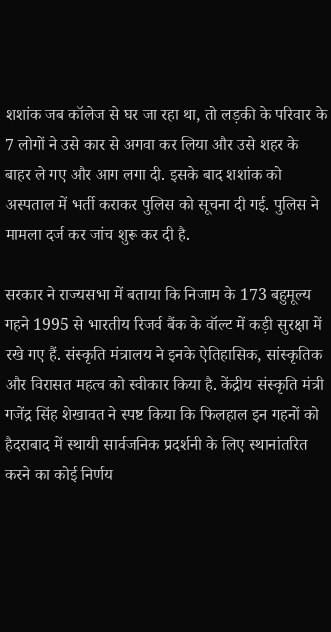शशांक जब कॉलेज से घर जा रहा था, तो लड़की के परिवार के 7 लोगों ने उसे कार से अगवा कर लिया और उसे शहर के बाहर ले गए और आग लगा दी. इसके बाद शशांक को अस्पताल में भर्ती कराकर पुलिस को सूचना दी गई. पुलिस ने मामला दर्ज कर जांच शुरू कर दी है.

सरकार ने राज्यसभा में बताया कि निजाम के 173 बहुमूल्य गहने 1995 से भारतीय रिजर्व बैंक के वॉल्ट में कड़ी सुरक्षा में रखे गए हैं. संस्कृति मंत्रालय ने इनके ऐतिहासिक, सांस्कृतिक और विरासत महत्व को स्वीकार किया है. केंद्रीय संस्कृति मंत्री गजेंद्र सिंह शेखावत ने स्पष्ट किया कि फिलहाल इन गहनों को हैदराबाद में स्थायी सार्वजनिक प्रदर्शनी के लिए स्थानांतरित करने का कोई निर्णय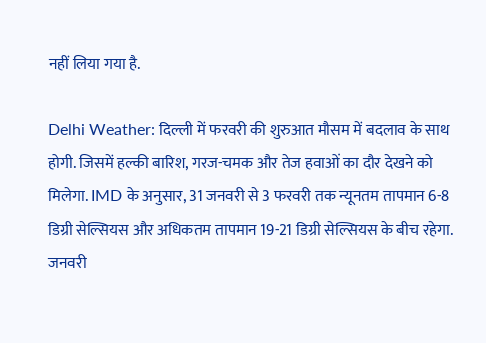नहीं लिया गया है.

Delhi Weather: दिल्ली में फरवरी की शुरुआत मौसम में बदलाव के साथ होगी. जिसमें हल्की बारिश, गरज-चमक और तेज हवाओं का दौर देखने को मिलेगा. IMD के अनुसार, 31 जनवरी से 3 फरवरी तक न्यूनतम तापमान 6-8 डिग्री सेल्सियस और अधिकतम तापमान 19-21 डिग्री सेल्सियस के बीच रहेगा. जनवरी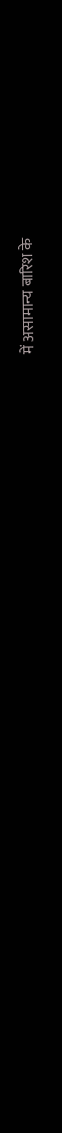में असामान्य बारिश के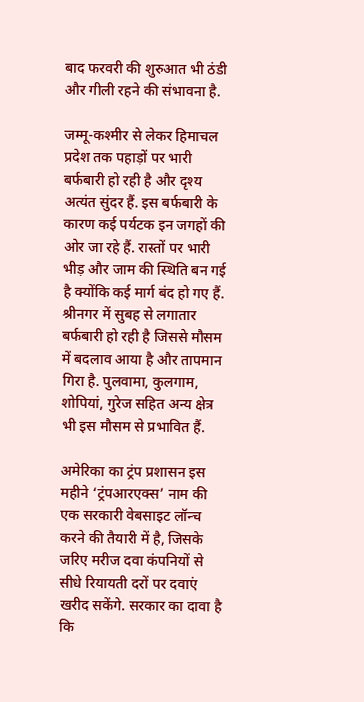बाद फरवरी की शुरुआत भी ठंडी और गीली रहने की संभावना है.

जम्मू-कश्मीर से लेकर हिमाचल प्रदेश तक पहाड़ों पर भारी बर्फबारी हो रही है और दृश्य अत्यंत सुंदर हैं. इस बर्फबारी के कारण कई पर्यटक इन जगहों की ओर जा रहे हैं. रास्तों पर भारी भीड़ और जाम की स्थिति बन गई है क्योंकि कई मार्ग बंद हो गए हैं. श्रीनगर में सुबह से लगातार बर्फबारी हो रही है जिससे मौसम में बदलाव आया है और तापमान गिरा है. पुलवामा, कुलगाम, शोपियां, गुरेज सहित अन्य क्षेत्र भी इस मौसम से प्रभावित हैं.

अमेरिका का ट्रंप प्रशासन इस महीने ‘ट्रंपआरएक्स’ नाम की एक सरकारी वेबसाइट लॉन्च करने की तैयारी में है, जिसके जरिए मरीज दवा कंपनियों से सीधे रियायती दरों पर दवाएं खरीद सकेंगे. सरकार का दावा है कि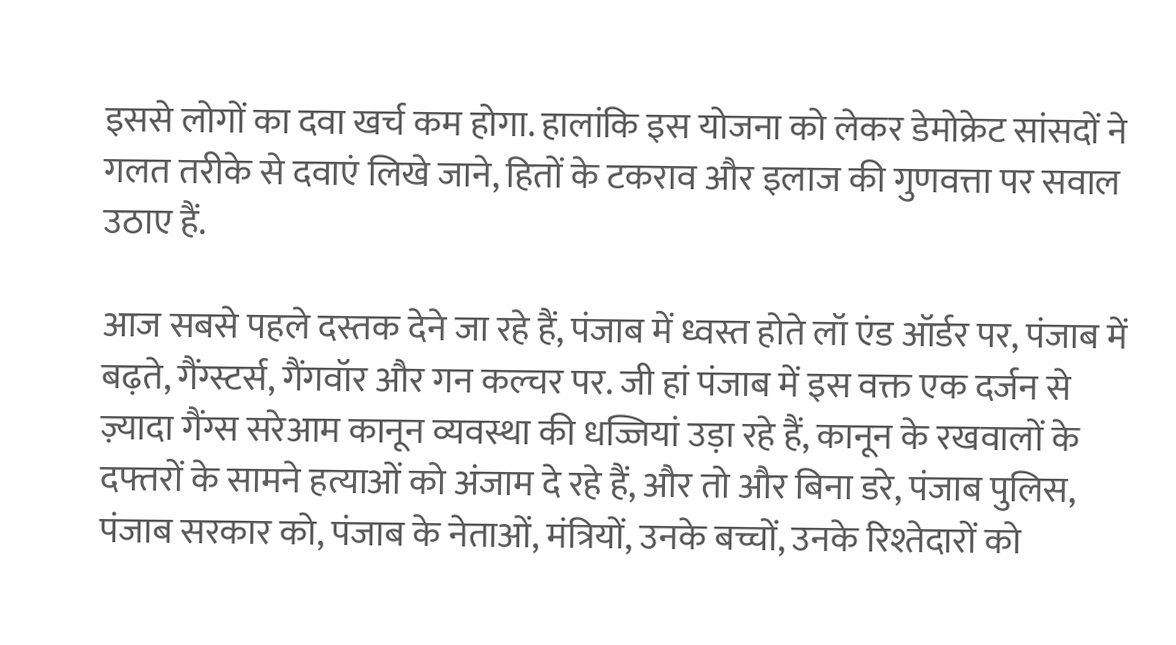इससे लोगों का दवा खर्च कम होगा. हालांकि इस योजना को लेकर डेमोक्रेट सांसदों ने गलत तरीके से दवाएं लिखे जाने, हितों के टकराव और इलाज की गुणवत्ता पर सवाल उठाए हैं.

आज सबसे पहले दस्तक देने जा रहे हैं, पंजाब में ध्वस्त होते लॉ एंड ऑर्डर पर, पंजाब में बढ़ते, गैंग्स्टर्स, गैंगवॉर और गन कल्चर पर. जी हां पंजाब में इस वक्त एक दर्जन से ज़्यादा गैंग्स सरेआम कानून व्यवस्था की धज्जियां उड़ा रहे हैं, कानून के रखवालों के दफ्तरों के सामने हत्याओं को अंजाम दे रहे हैं, और तो और बिना डरे, पंजाब पुलिस, पंजाब सरकार को, पंजाब के नेताओं, मंत्रियों, उनके बच्चों, उनके रिश्तेदारों को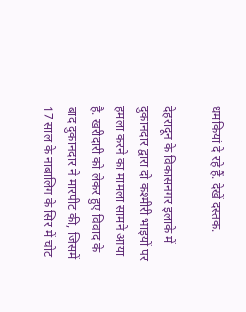धमकियां दे रहे हैं. देखें दस्तक.

देहरादून के विकासनगर इलाके में दुकानदार द्वारा दो कश्मीरी भाइयों पर हमला करने का मामला सामने आया है. खरीदारी को लेकर हुए विवाद के बाद दुकानदार ने मारपीट की, जिसमें 17 साल के नाबालिग के सिर में चोट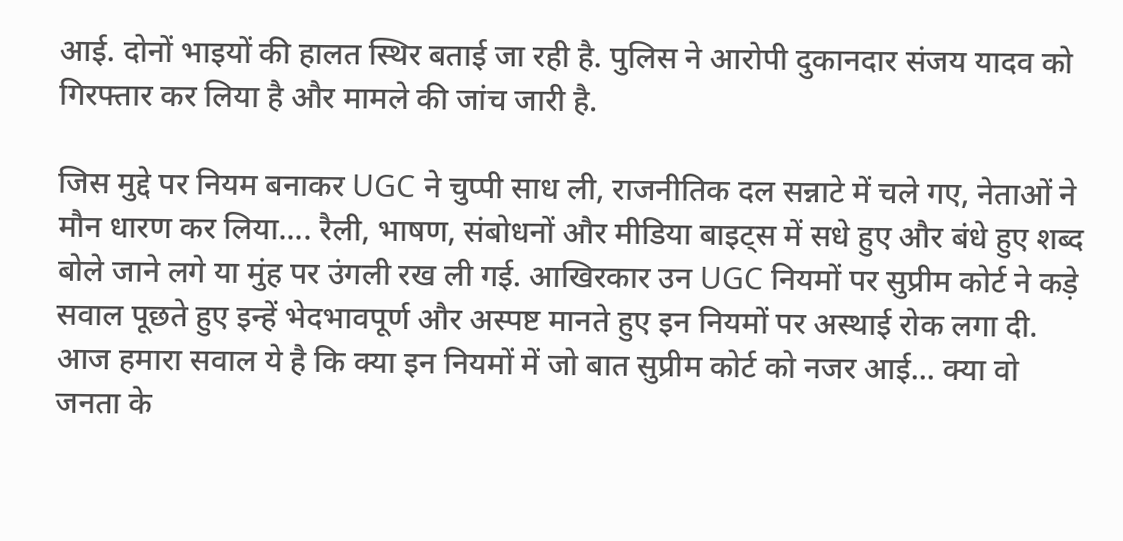आई. दोनों भाइयों की हालत स्थिर बताई जा रही है. पुलिस ने आरोपी दुकानदार संजय यादव को गिरफ्तार कर लिया है और मामले की जांच जारी है.

जिस मुद्दे पर नियम बनाकर UGC ने चुप्पी साध ली, राजनीतिक दल सन्नाटे में चले गए, नेताओं ने मौन धारण कर लिया.... रैली, भाषण, संबोधनों और मीडिया बाइट्स में सधे हुए और बंधे हुए शब्द बोले जाने लगे या मुंह पर उंगली रख ली गई. आखिरकार उन UGC नियमों पर सुप्रीम कोर्ट ने कड़े सवाल पूछते हुए इन्हें भेदभावपूर्ण और अस्पष्ट मानते हुए इन नियमों पर अस्थाई रोक लगा दी. आज हमारा सवाल ये है कि क्या इन नियमों में जो बात सुप्रीम कोर्ट को नजर आई... क्या वो जनता के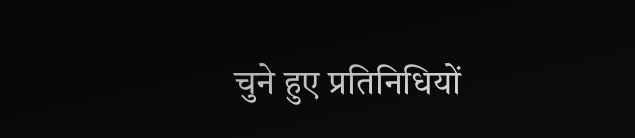चुने हुए प्रतिनिधियों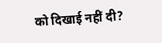को दिखाई नहीं दी?